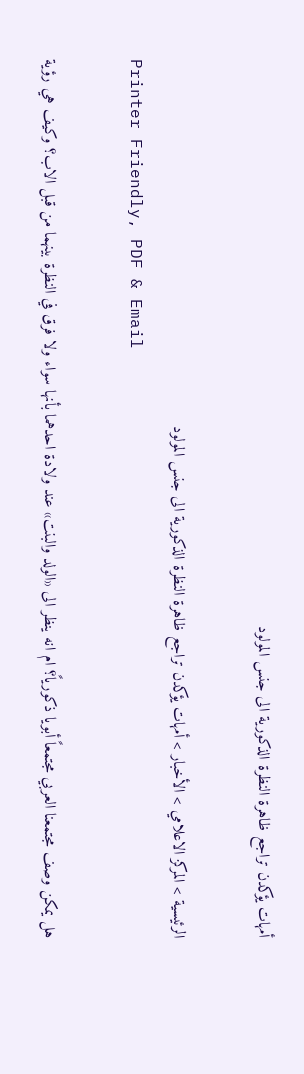أمهات يؤكدن تراجع ظاهرة النظرة الذكورية الى جنس المولود

الرئيسية > المركز الاعلامي > الأخبار > أمهات يؤكدن تراجع ظاهرة النظرة الذكورية الى جنس المولود
Printer Friendly, PDF & Email

هل يمكن وصف مجتمعنا العربي مجتمعاً أبويا ذكورياً؟ ام انه ينظر الى «الولد والبنت» عند ولادة احدهما بأنها سواء ولا فرق في النظرة بينهما من قبل الاب؟ وكيف هي رؤية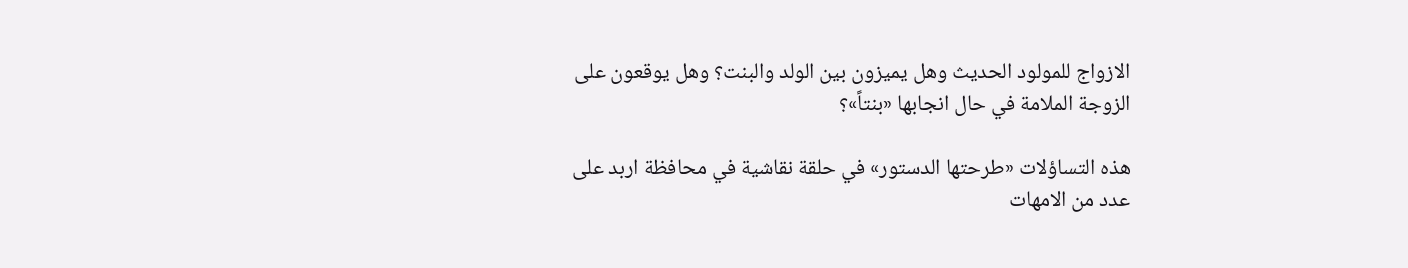الازواج للمولود الحديث وهل يميزون بين الولد والبنت؟ وهل يوقعون على الزوجة الملامة في حال انجابها «بنتاً»؟

هذه التساؤلات «طرحتها الدستور» في حلقة نقاشية في محافظة اربد على عدد من الامهات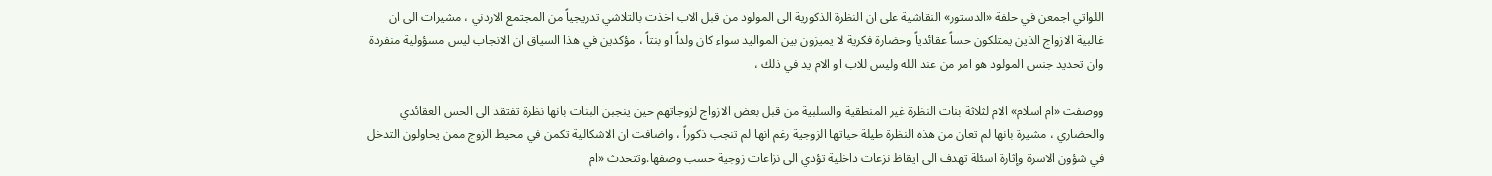اللواتي اجمعن في حلفة «الدستور» النقاشية على ان النظرة الذكورية الى المولود من قبل الاب اخذت بالتلاشي تدريجياً من المجتمع الاردني ، مشيرات الى ان غالبية الازواج الذين يمتلكون حساً عقائدياً وحضارة فكرية لا يميزون بين المواليد سواء كان ولداً او بنتاً ، مؤكدين في هذا السياق ان الانجاب ليس مسؤولية منفردة وان تحديد جنس المولود هو امر من عند الله وليس للاب او الام يد في ذلك ،

ووصفت «ام اسلام» الام لثلاثة بنات النظرة غير المنطقية والسلبية من قبل بعض الازواج لزوجاتهم حين ينجبن البنات بانها نظرة تفتقد الى الحس العقائدي والحضاري ، مشيرة بانها لم تعان من هذه النظرة طيلة حياتها الزوجية رغم انها لم تنجب ذكوراً ، واضافت ان الاشكالية تكمن في محيط الزوج ممن يحاولون التدخل في شؤون الاسرة وإثارة اسئلة تهدف الى ايقاظ نزعات داخلية تؤدي الى نزاعات زوجية حسب وصفها.وتتحدث «ام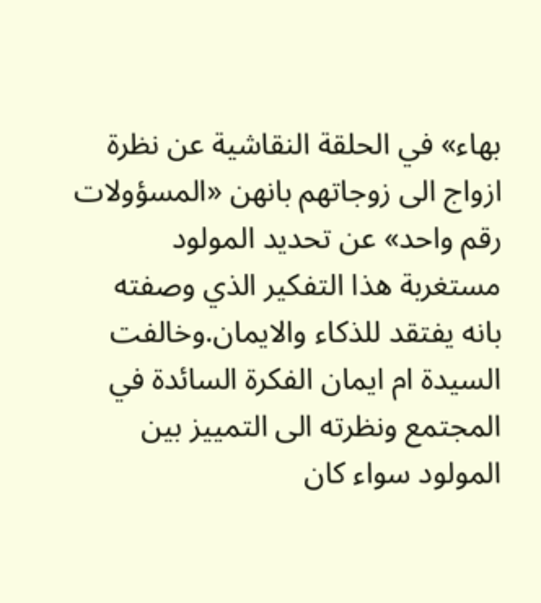بهاء» في الحلقة النقاشية عن نظرة ازواج الى زوجاتهم بانهن «المسؤولات رقم واحد» عن تحديد المولود مستغربة هذا التفكير الذي وصفته بانه يفتقد للذكاء والايمان.وخالفت السيدة ام ايمان الفكرة السائدة في المجتمع ونظرته الى التمييز بين المولود سواء كان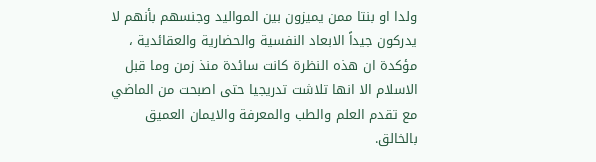ولدا او بنتا ممن يميزون بين المواليد وجنسهم بأنهم لا يدركون جيداً الابعاد النفسية والحضارية والعقائدية ، مؤكدة ان هذه النظرة كانت سائدة منذ زمن وما قبل الاسلام الا انها تلاشت تدريجيا حتى اصبحت من الماضي مع تقدم العلم والطب والمعرفة والايمان العميق بالخالق.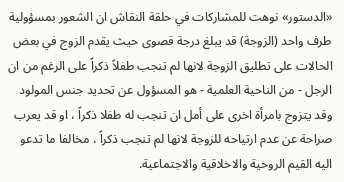«الدستور» نوهت للمشاركات في حلقة النقاش ان الشعور بمسؤولية طرف واحد (الزوجة) قد يبلغ درجة قصوى حيث يقدم الزوج في بعض الحالات على تطليق الزوجة لانها لم تنجب طفلاً ذكراً على الرغم من ان الرجل - من الناحية العلمية - هو المسؤول عن تحديد جنس المولود وقد يتزوج بامرأة اخرى على أمل ان تنجب له طفلا ذكراً ، او قد يعرب صراحة عن عدم ارتياحه للزوجة لانها لم تنجب ذكراً ، مخالفا ما تدعو اليه القيم الروحية والاخلاقية والاجتماعية.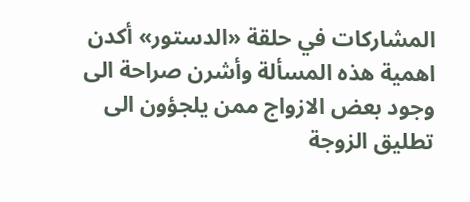المشاركات في حلقة «الدستور» أكدن اهمية هذه المسألة وأشرن صراحة الى وجود بعض الازواج ممن يلجؤون الى تطليق الزوجة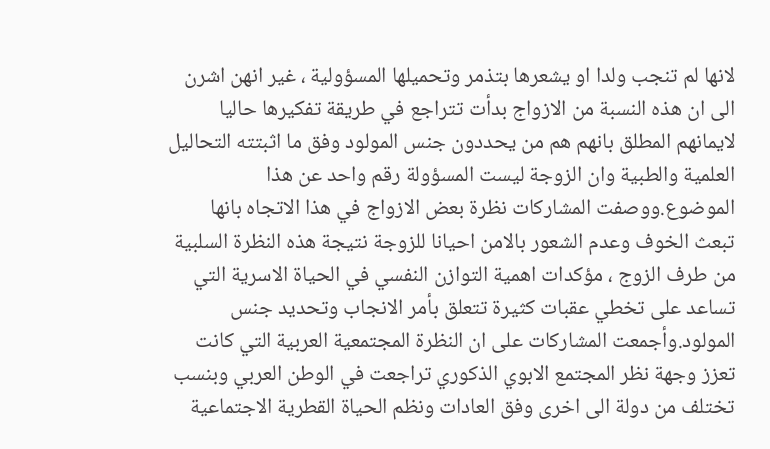لانها لم تنجب ولدا او يشعرها بتذمر وتحميلها المسؤولية ، غير انهن اشرن الى ان هذه النسبة من الازواج بدأت تتراجع في طريقة تفكيرها حاليا لايمانهم المطلق بانهم هم من يحددون جنس المولود وفق ما اثبتته التحاليل العلمية والطبية وان الزوجة ليست المسؤولة رقم واحد عن هذا الموضوع.ووصفت المشاركات نظرة بعض الازواج في هذا الاتجاه بانها تبعث الخوف وعدم الشعور بالامن احيانا للزوجة نتيجة هذه النظرة السلبية من طرف الزوج ، مؤكدات اهمية التوازن النفسي في الحياة الاسرية التي تساعد على تخطي عقبات كثيرة تتعلق بأمر الانجاب وتحديد جنس المولود.وأجمعت المشاركات على ان النظرة المجتمعية العربية التي كانت تعزز وجهة نظر المجتمع الابوي الذكوري تراجعت في الوطن العربي وبنسب تختلف من دولة الى اخرى وفق العادات ونظم الحياة القطرية الاجتماعية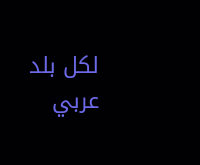لكل بلد عربي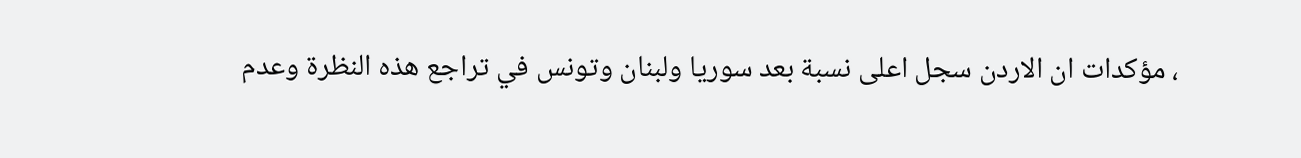، مؤكدات ان الاردن سجل اعلى نسبة بعد سوريا ولبنان وتونس في تراجع هذه النظرة وعدم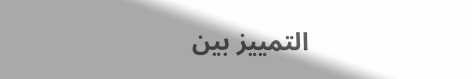التمييز بين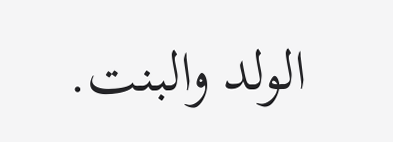الولد والبنت.